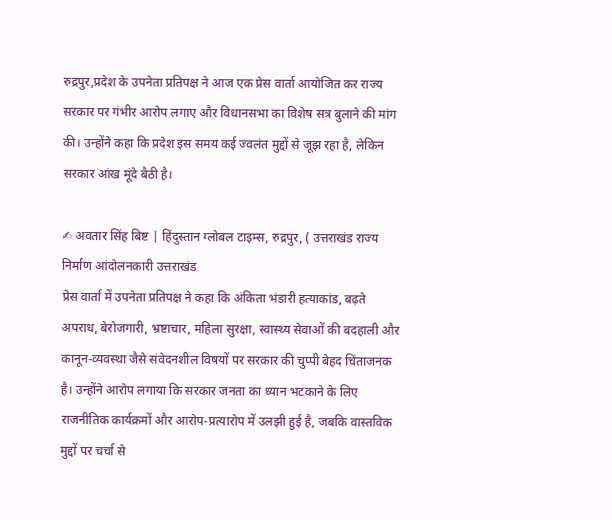रुद्रपुर,प्रदेश के उपनेता प्रतिपक्ष ने आज एक प्रेस वार्ता आयोजित कर राज्य सरकार पर गंभीर आरोप लगाए और विधानसभा का विशेष सत्र बुलाने की मांग की। उन्होंने कहा कि प्रदेश इस समय कई ज्वलंत मुद्दों से जूझ रहा है, लेकिन सरकार आंख मूंदे बैठी है।

✍ अवतार सिंह बिष्ट | हिंदुस्तान ग्लोबल टाइम्स, रुद्रपुर, ( उत्तराखंड राज्य निर्माण आंदोलनकारी उत्तराखंड
प्रेस वार्ता में उपनेता प्रतिपक्ष ने कहा कि अंकिता भंडारी हत्याकांड, बढ़ते अपराध, बेरोजगारी, भ्रष्टाचार, महिला सुरक्षा, स्वास्थ्य सेवाओं की बदहाली और कानून-व्यवस्था जैसे संवेदनशील विषयों पर सरकार की चुप्पी बेहद चिंताजनक है। उन्होंने आरोप लगाया कि सरकार जनता का ध्यान भटकाने के लिए राजनीतिक कार्यक्रमों और आरोप-प्रत्यारोप में उलझी हुई है, जबकि वास्तविक मुद्दों पर चर्चा से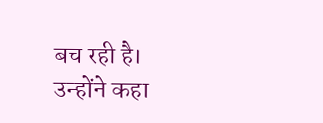बच रही है।
उन्होंने कहा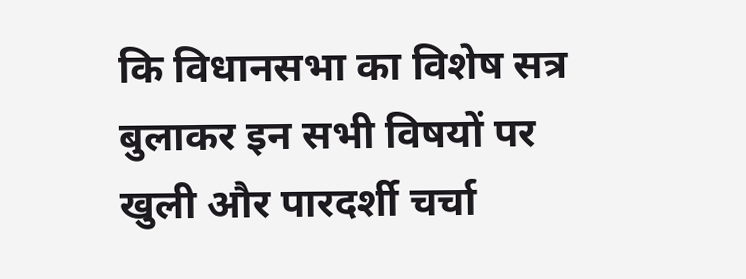कि विधानसभा का विशेष सत्र बुलाकर इन सभी विषयों पर खुली और पारदर्शी चर्चा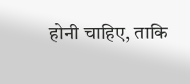होनी चाहिए, ताकि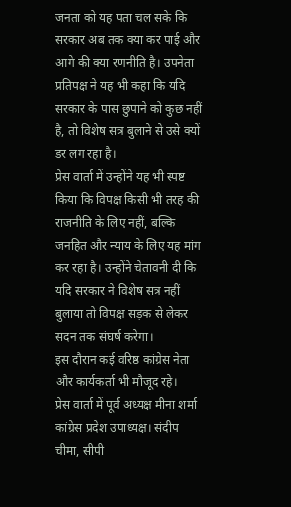जनता को यह पता चल सके कि सरकार अब तक क्या कर पाई और आगे की क्या रणनीति है। उपनेता प्रतिपक्ष ने यह भी कहा कि यदि सरकार के पास छुपाने को कुछ नहीं है, तो विशेष सत्र बुलाने से उसे क्यों डर लग रहा है।
प्रेस वार्ता में उन्होंने यह भी स्पष्ट किया कि विपक्ष किसी भी तरह की राजनीति के लिए नहीं, बल्कि जनहित और न्याय के लिए यह मांग कर रहा है। उन्होंने चेतावनी दी कि यदि सरकार ने विशेष सत्र नहीं बुलाया तो विपक्ष सड़क से लेकर सदन तक संघर्ष करेगा।
इस दौरान कई वरिष्ठ कांग्रेस नेता और कार्यकर्ता भी मौजूद रहे।
प्रेस वार्ता में पूर्व अध्यक्ष मीना शर्मा कांग्रेस प्रदेश उपाध्यक्ष। संदीप चीमा, सीपी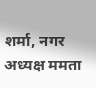शर्मा, नगर अध्यक्ष ममता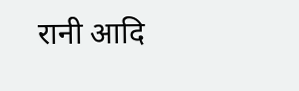रानी आदि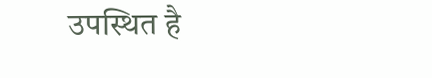उपस्थित है